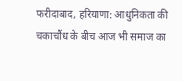फरीदाबाद, हरियाणा: आधुनिकता की चकाचौंध के बीच आज भी समाज का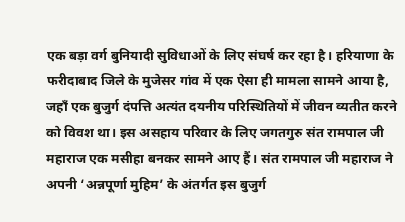एक बड़ा वर्ग बुनियादी सुविधाओं के लिए संघर्ष कर रहा है। हरियाणा के फरीदाबाद जिले के मुजेसर गांव में एक ऐसा ही मामला सामने आया है, जहाँ एक बुजुर्ग दंपत्ति अत्यंत दयनीय परिस्थितियों में जीवन व्यतीत करने को विवश था। इस असहाय परिवार के लिए जगतगुरु संत रामपाल जी महाराज एक मसीहा बनकर सामने आए हैं। संत रामपाल जी महाराज ने अपनी ‘अन्नपूर्णा मुहिम’ के अंतर्गत इस बुजुर्ग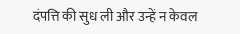दंपत्ति की सुध ली और उन्हें न केवल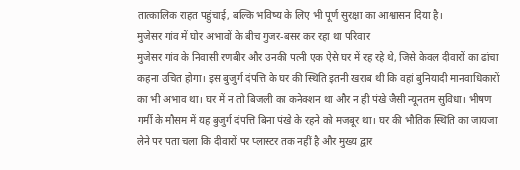तात्कालिक राहत पहुंचाई, बल्कि भविष्य के लिए भी पूर्ण सुरक्षा का आश्वासन दिया है।
मुजेसर गांव में घोर अभावों के बीच गुजर-बसर कर रहा था परिवार
मुजेसर गांव के निवासी रणबीर और उनकी पत्नी एक ऐसे घर में रह रहे थे, जिसे केवल दीवारों का ढांचा कहना उचित होगा। इस बुजुर्ग दंपत्ति के घर की स्थिति इतनी खराब थी कि वहां बुनियादी मानवाधिकारों का भी अभाव था। घर में न तो बिजली का कनेक्शन था और न ही पंखे जैसी न्यूनतम सुविधा। भीषण गर्मी के मौसम में यह बुजुर्ग दंपत्ति बिना पंखे के रहने को मजबूर था। घर की भौतिक स्थिति का जायजा लेने पर पता चला कि दीवारों पर प्लास्टर तक नहीं है और मुख्य द्वार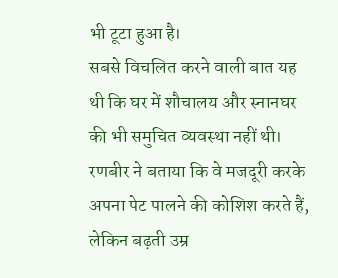भी टूटा हुआ है।
सबसे विचलित करने वाली बात यह थी कि घर में शौचालय और स्नानघर की भी समुचित व्यवस्था नहीं थी। रणबीर ने बताया कि वे मजदूरी करके अपना पेट पालने की कोशिश करते हैं, लेकिन बढ़ती उम्र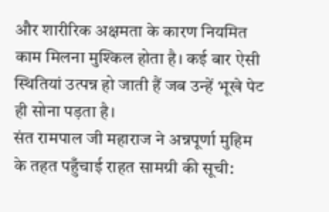और शारीरिक अक्षमता के कारण नियमित काम मिलना मुश्किल होता है। कई बार ऐसी स्थितियां उत्पन्न हो जाती हैं जब उन्हें भूखे पेट ही सोना पड़ता है।
संत रामपाल जी महाराज ने अन्नपूर्णा मुहिम के तहत पहुँचाई राहत सामग्री की सूची: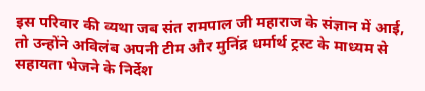इस परिवार की व्यथा जब संत रामपाल जी महाराज के संज्ञान में आई, तो उन्होंने अविलंब अपनी टीम और मुनिंद्र धर्मार्थ ट्रस्ट के माध्यम से सहायता भेजने के निर्देश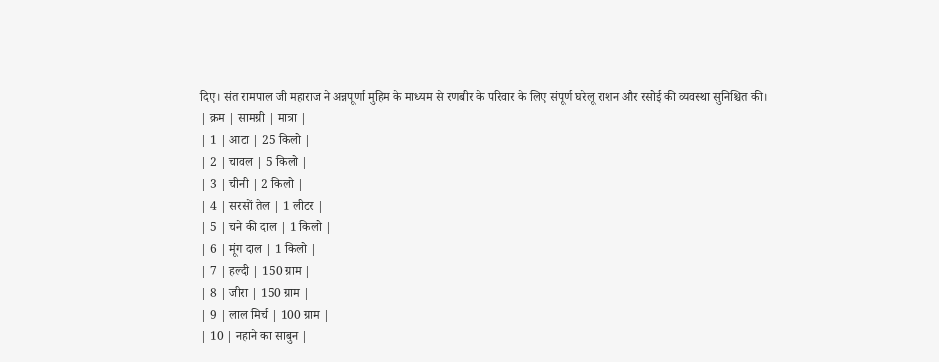दिए। संत रामपाल जी महाराज ने अन्नपूर्णा मुहिम के माध्यम से रणबीर के परिवार के लिए संपूर्ण घरेलू राशन और रसोई की व्यवस्था सुनिश्चित की।
| क्रम | सामग्री | मात्रा |
| 1 | आटा | 25 किलो |
| 2 | चावल | 5 किलो |
| 3 | चीनी | 2 किलो |
| 4 | सरसों तेल | 1 लीटर |
| 5 | चने की दाल | 1 किलो |
| 6 | मूंग दाल | 1 किलो |
| 7 | हल्दी | 150 ग्राम |
| 8 | जीरा | 150 ग्राम |
| 9 | लाल मिर्च | 100 ग्राम |
| 10 | नहाने का साबुन |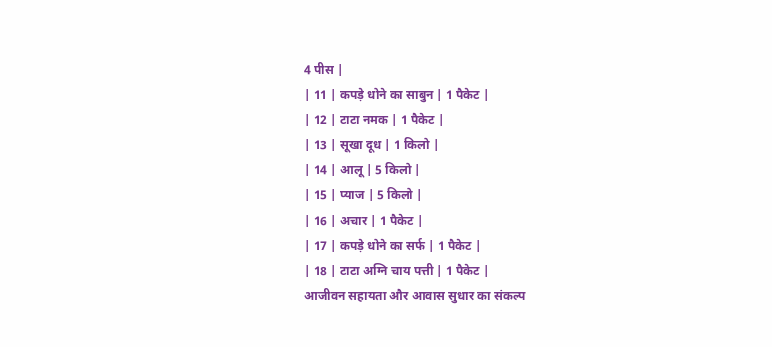4 पीस |
| 11 | कपड़े धोने का साबुन | 1 पैकेट |
| 12 | टाटा नमक | 1 पैकेट |
| 13 | सूखा दूध | 1 किलो |
| 14 | आलू | 5 किलो |
| 15 | प्याज | 5 किलो |
| 16 | अचार | 1 पैकेट |
| 17 | कपड़े धोने का सर्फ | 1 पैकेट |
| 18 | टाटा अग्नि चाय पत्ती | 1 पैकेट |
आजीवन सहायता और आवास सुधार का संकल्प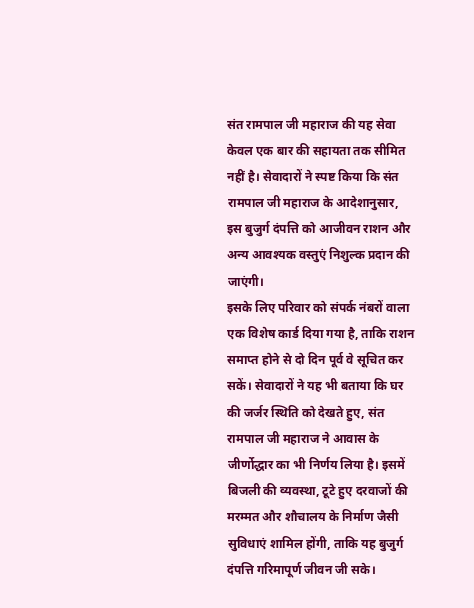संत रामपाल जी महाराज की यह सेवा केवल एक बार की सहायता तक सीमित नहीं है। सेवादारों ने स्पष्ट किया कि संत रामपाल जी महाराज के आदेशानुसार, इस बुजुर्ग दंपत्ति को आजीवन राशन और अन्य आवश्यक वस्तुएं निशुल्क प्रदान की जाएंगी।
इसके लिए परिवार को संपर्क नंबरों वाला एक विशेष कार्ड दिया गया है, ताकि राशन समाप्त होने से दो दिन पूर्व वे सूचित कर सकें। सेवादारों ने यह भी बताया कि घर की जर्जर स्थिति को देखते हुए, संत रामपाल जी महाराज ने आवास के जीर्णोद्धार का भी निर्णय लिया है। इसमें बिजली की व्यवस्था, टूटे हुए दरवाजों की मरम्मत और शौचालय के निर्माण जैसी सुविधाएं शामिल होंगी, ताकि यह बुजुर्ग दंपत्ति गरिमापूर्ण जीवन जी सके।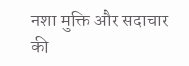नशा मुक्ति और सदाचार की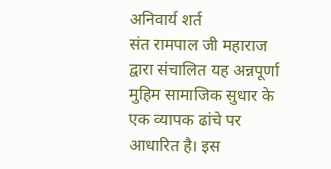अनिवार्य शर्त
संत रामपाल जी महाराज द्वारा संचालित यह अन्नपूर्णा मुहिम सामाजिक सुधार के एक व्यापक ढांचे पर आधारित है। इस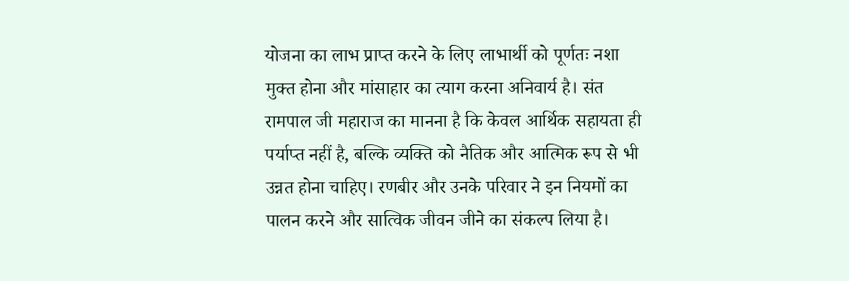योजना का लाभ प्राप्त करने के लिए लाभार्थी को पूर्णतः नशा मुक्त होना और मांसाहार का त्याग करना अनिवार्य है। संत रामपाल जी महाराज का मानना है कि केवल आर्थिक सहायता ही पर्याप्त नहीं है, बल्कि व्यक्ति को नैतिक और आत्मिक रूप से भी उन्नत होना चाहिए। रणबीर और उनके परिवार ने इन नियमों का पालन करने और सात्विक जीवन जीने का संकल्प लिया है।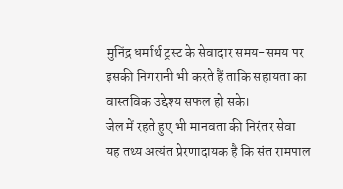मुनिंद्र धर्मार्थ ट्रस्ट के सेवादार समय-समय पर इसकी निगरानी भी करते हैं ताकि सहायता का वास्तविक उद्देश्य सफल हो सके।
जेल में रहते हुए भी मानवता की निरंतर सेवा
यह तथ्य अत्यंत प्रेरणादायक है कि संत रामपाल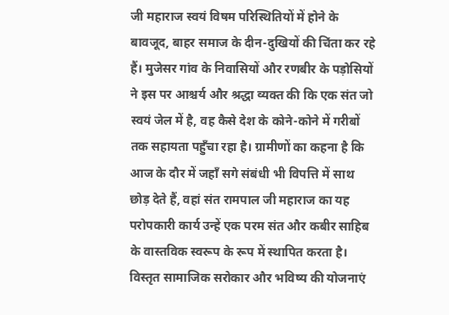जी महाराज स्वयं विषम परिस्थितियों में होने के बावजूद, बाहर समाज के दीन-दुखियों की चिंता कर रहे हैं। मुजेसर गांव के निवासियों और रणबीर के पड़ोसियों ने इस पर आश्चर्य और श्रद्धा व्यक्त की कि एक संत जो स्वयं जेल में है, वह कैसे देश के कोने-कोने में गरीबों तक सहायता पहुँचा रहा है। ग्रामीणों का कहना है कि आज के दौर में जहाँ सगे संबंधी भी विपत्ति में साथ छोड़ देते हैं, वहां संत रामपाल जी महाराज का यह परोपकारी कार्य उन्हें एक परम संत और कबीर साहिब के वास्तविक स्वरूप के रूप में स्थापित करता है।
विस्तृत सामाजिक सरोकार और भविष्य की योजनाएं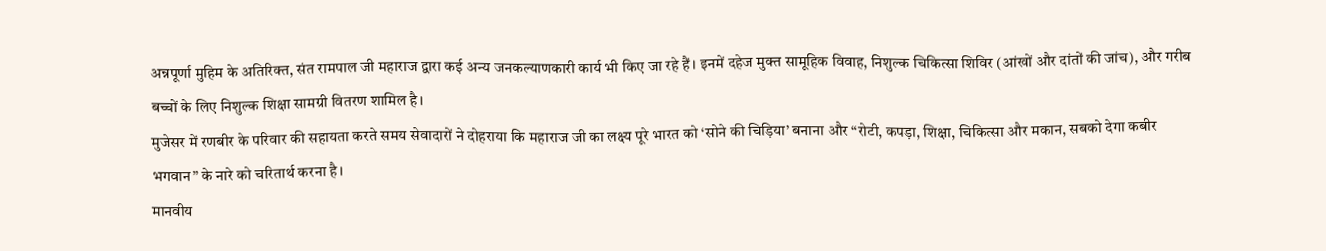अन्नपूर्णा मुहिम के अतिरिक्त, संत रामपाल जी महाराज द्वारा कई अन्य जनकल्याणकारी कार्य भी किए जा रहे हैं। इनमें दहेज मुक्त सामूहिक विवाह, निशुल्क चिकित्सा शिविर (आंखों और दांतों की जांच), और गरीब बच्चों के लिए निशुल्क शिक्षा सामग्री वितरण शामिल है।
मुजेसर में रणबीर के परिवार की सहायता करते समय सेवादारों ने दोहराया कि महाराज जी का लक्ष्य पूरे भारत को ‘सोने की चिड़िया’ बनाना और “रोटी, कपड़ा, शिक्षा, चिकित्सा और मकान, सबको देगा कबीर भगवान” के नारे को चरितार्थ करना है।
मानवीय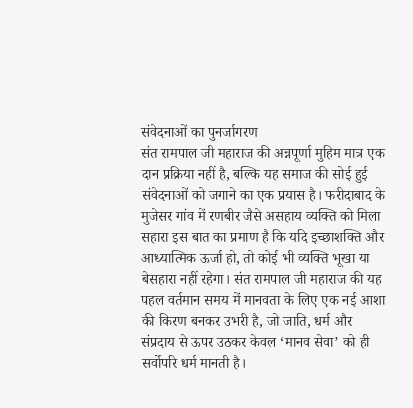संवेदनाओं का पुनर्जागरण
संत रामपाल जी महाराज की अन्नपूर्णा मुहिम मात्र एक दान प्रक्रिया नहीं है, बल्कि यह समाज की सोई हुई संवेदनाओं को जगाने का एक प्रयास है। फरीदाबाद के मुजेसर गांव में रणबीर जैसे असहाय व्यक्ति को मिला सहारा इस बात का प्रमाण है कि यदि इच्छाशक्ति और आध्यात्मिक ऊर्जा हो, तो कोई भी व्यक्ति भूखा या बेसहारा नहीं रहेगा। संत रामपाल जी महाराज की यह पहल वर्तमान समय में मानवता के लिए एक नई आशा की किरण बनकर उभरी है, जो जाति, धर्म और संप्रदाय से ऊपर उठकर केवल ‘मानव सेवा’ को ही सर्वोपरि धर्म मानती है।